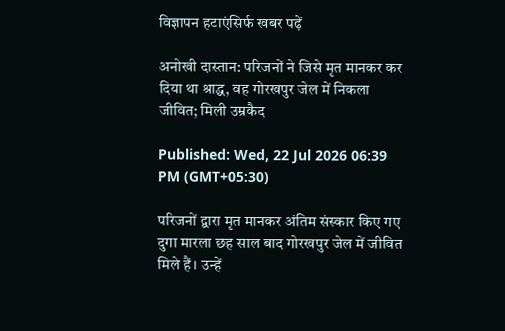विज्ञापन हटाएंसिर्फ खबर पढ़ें

अनोखी दास्तान: परिजनों ने जिसे मृत मानकर कर दिया था श्राद्ध, वह गोरखपुर जेल में निकला जीवित; मिली उम्रकैद

Published: Wed, 22 Jul 2026 06:39 PM (GMT+05:30)

परिजनों द्वारा मृत मानकर अंतिम संस्कार किए गए दुगा मारला छह साल बाद गोरखपुर जेल में जीवित मिले हैं। उन्हें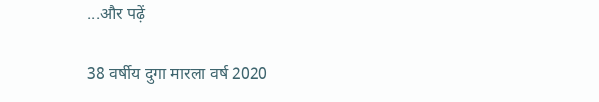...और पढ़ें

38 वर्षीय दुगा मारला वर्ष 2020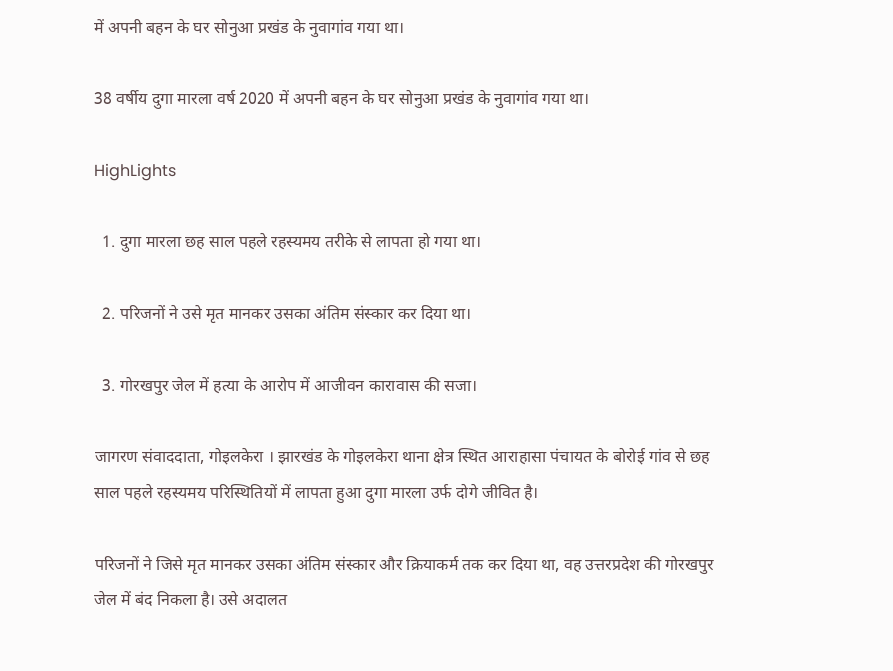में अपनी बहन के घर सोनुआ प्रखंड के नुवागांव गया था।

38 वर्षीय दुगा मारला वर्ष 2020 में अपनी बहन के घर सोनुआ प्रखंड के नुवागांव गया था।

HighLights

  1. दुगा मारला छह साल पहले रहस्यमय तरीके से लापता हो गया था।

  2. परिजनों ने उसे मृत मानकर उसका अंतिम संस्कार कर दिया था।

  3. गोरखपुर जेल में हत्या के आरोप में आजीवन कारावास की सजा।

जागरण संवाददाता, गोइलकेरा । झारखंड के गोइलकेरा थाना क्षेत्र स्थित आराहासा पंचायत के बोरोई गांव से छह साल पहले रहस्यमय परिस्थितियों में लापता हुआ दुगा मारला उर्फ दोगे जीवित है।

परिजनों ने जिसे मृत मानकर उसका अंतिम संस्कार और क्रियाकर्म तक कर दिया था, वह उत्तरप्रदेश की गोरखपुर जेल में बंद निकला है। उसे अदालत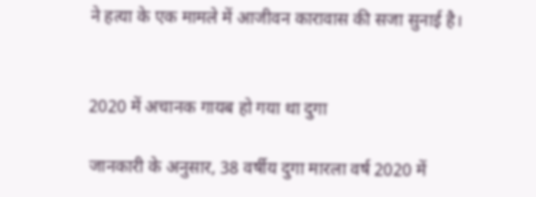ने हत्या के एक मामले में आजीवन कारावास की सजा सुनाई है।


2020 में अचानक गायब हो गया था दुगा

जानकारी के अनुसार, 38 वर्षीय दुगा मारला वर्ष 2020 में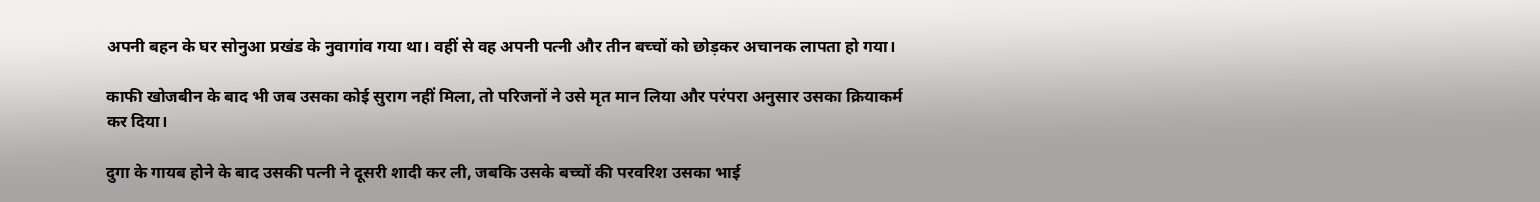अपनी बहन के घर सोनुआ प्रखंड के नुवागांव गया था। वहीं से वह अपनी पत्नी और तीन बच्चों को छोड़कर अचानक लापता हो गया।

काफी खोजबीन के बाद भी जब उसका कोई सुराग नहीं मिला, तो परिजनों ने उसे मृत मान लिया और परंपरा अनुसार उसका क्रियाकर्म कर दिया।

दुगा के गायब होने के बाद उसकी पत्नी ने दूसरी शादी कर ली, जबकि उसके बच्चों की परवरिश उसका भाई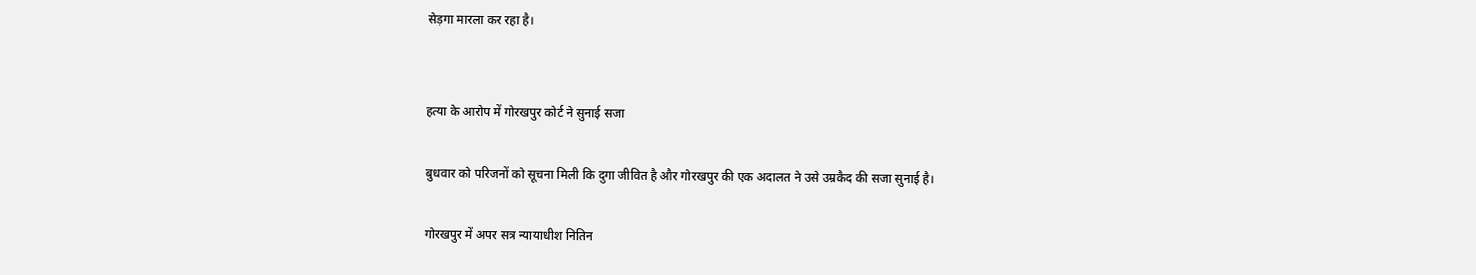सेड़गा मारला कर रहा है।


हत्या के आरोप में गोरखपुर कोर्ट ने सुनाई सजा

बुधवार को परिजनों को सूचना मिली कि दुगा जीवित है और गोरखपुर की एक अदालत ने उसे उम्रकैद की सजा सुनाई है।

गोरखपुर में अपर सत्र न्यायाधीश नितिन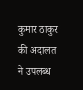कुमार ठाकुर की अदालत ने उपलब्ध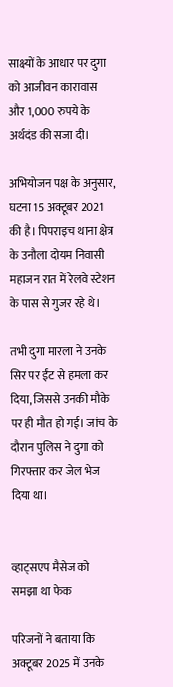साक्ष्यों के आधार पर दुगा को आजीवन कारावास और 1,000 रुपये के अर्थदंड की सजा दी।

अभियोजन पक्ष के अनुसार, घटना 15 अक्टूबर 2021 की है। पिपराइच थाना क्षेत्र के उनौला दोयम निवासी महाजन रात में रेलवे स्टेशन के पास से गुजर रहे थे।

तभी दुगा मारला ने उनके सिर पर ईंट से हमला कर दिया, जिससे उनकी मौके पर ही मौत हो गई। जांच के दौरान पुलिस ने दुगा को गिरफ्तार कर जेल भेज दिया था।


व्हाट्सएप मैसेज को समझा था फेक

परिजनों ने बताया कि अक्टूबर 2025 में उनके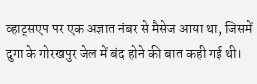व्हाट्सएप पर एक अज्ञात नंबर से मैसेज आया था, जिसमें दुगा के गोरखपुर जेल में बंद होने की बात कही गई थी।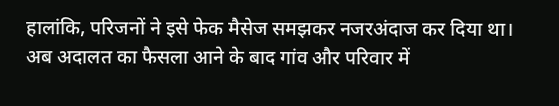हालांकि, परिजनों ने इसे फेक मैसेज समझकर नजरअंदाज कर दिया था। अब अदालत का फैसला आने के बाद गांव और परिवार में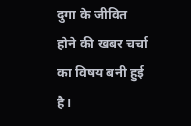दुगा के जीवित होने की खबर चर्चा का विषय बनी हुई है।